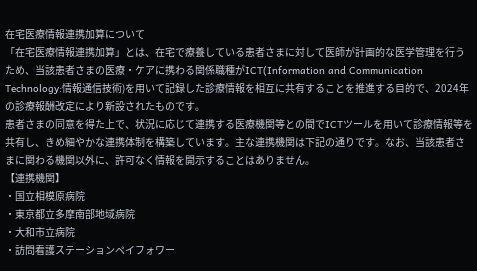在宅医療情報連携加算について
「在宅医療情報連携加算」とは、在宅で療養している患者さまに対して医師が計画的な医学管理を行うため、当該患者さまの医療・ケアに携わる関係職種がICT(Information and Communication Technology:情報通信技術)を用いて記録した診療情報を相互に共有することを推進する目的で、2024年の診療報酬改定により新設されたものです。
患者さまの同意を得た上で、状況に応じて連携する医療機関等との間でICTツールを用いて診療情報等を共有し、きめ細やかな連携体制を構築しています。主な連携機関は下記の通りです。なお、当該患者さまに関わる機関以外に、許可なく情報を開示することはありません。
【連携機関】
・国立相模原病院
・東京都立多摩南部地域病院
・大和市立病院
・訪問看護ステーションペイフォワー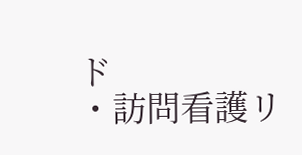ド
・訪問看護リ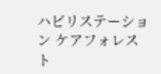ハビリステーション ケアフォレスト